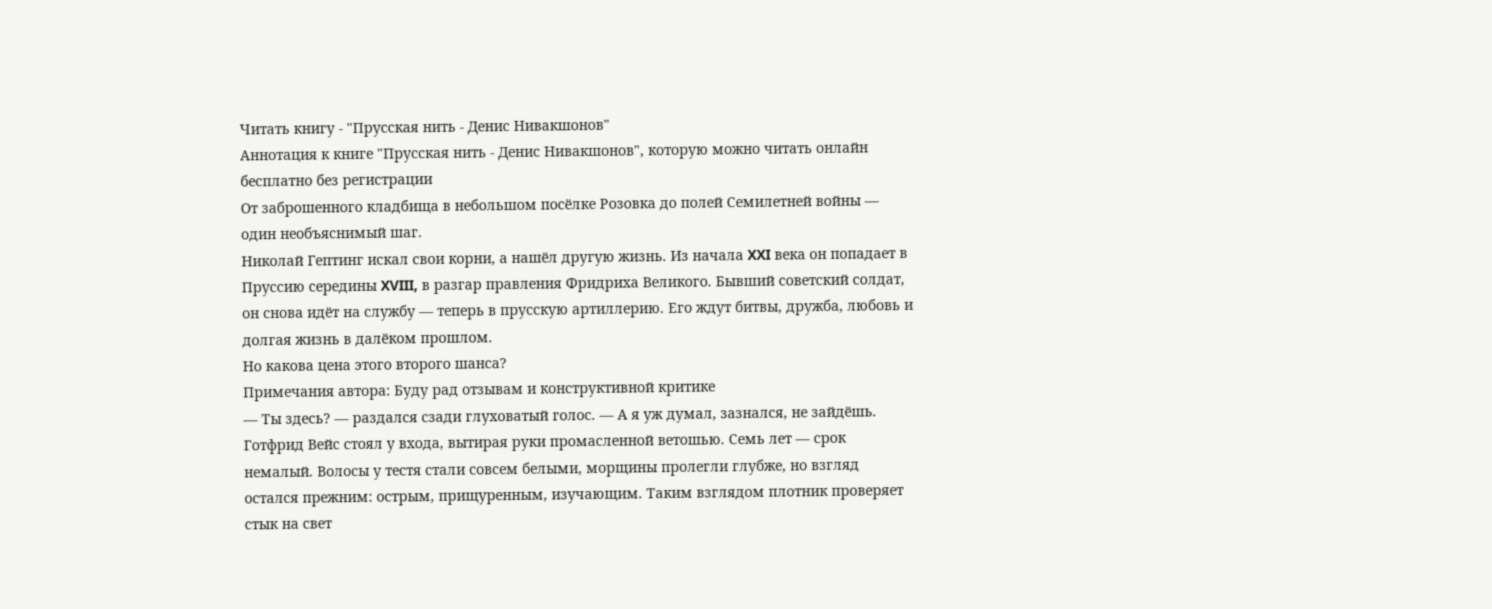Читать книгу - "Прусская нить - Денис Нивакшонов"
Аннотация к книге "Прусская нить - Денис Нивакшонов", которую можно читать онлайн бесплатно без регистрации
От заброшенного кладбища в небольшом посёлке Розовка до полей Семилетней войны — один необъяснимый шаг.
Николай Гептинг искал свои корни, а нашёл другую жизнь. Из начала XXI века он попадает в Пруссию середины XVIII, в разгар правления Фридриха Великого. Бывший советский солдат, он снова идёт на службу — теперь в прусскую артиллерию. Его ждут битвы, дружба, любовь и долгая жизнь в далёком прошлом.
Но какова цена этого второго шанса?
Примечания автора: Буду рад отзывам и конструктивной критике
— Ты здесь? — раздался сзади глуховатый голос. — А я уж думал, зазнался, не зайдёшь.
Готфрид Вейс стоял у входа, вытирая руки промасленной ветошью. Семь лет — срок немалый. Волосы у тестя стали совсем белыми, морщины пролегли глубже, но взгляд остался прежним: острым, прищуренным, изучающим. Таким взглядом плотник проверяет стык на свет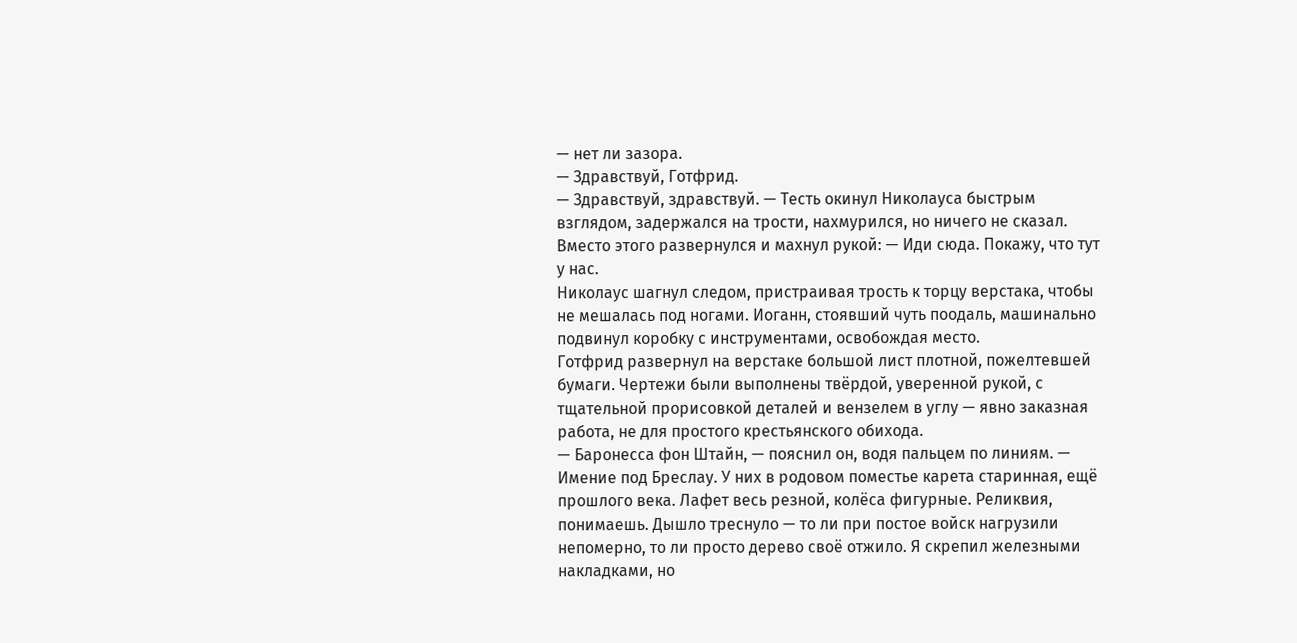— нет ли зазора.
— Здравствуй, Готфрид.
— Здравствуй, здравствуй. — Тесть окинул Николауса быстрым взглядом, задержался на трости, нахмурился, но ничего не сказал. Вместо этого развернулся и махнул рукой: — Иди сюда. Покажу, что тут у нас.
Николаус шагнул следом, пристраивая трость к торцу верстака, чтобы не мешалась под ногами. Иоганн, стоявший чуть поодаль, машинально подвинул коробку с инструментами, освобождая место.
Готфрид развернул на верстаке большой лист плотной, пожелтевшей бумаги. Чертежи были выполнены твёрдой, уверенной рукой, с тщательной прорисовкой деталей и вензелем в углу — явно заказная работа, не для простого крестьянского обихода.
— Баронесса фон Штайн, — пояснил он, водя пальцем по линиям. — Имение под Бреслау. У них в родовом поместье карета старинная, ещё прошлого века. Лафет весь резной, колёса фигурные. Реликвия, понимаешь. Дышло треснуло — то ли при постое войск нагрузили непомерно, то ли просто дерево своё отжило. Я скрепил железными накладками, но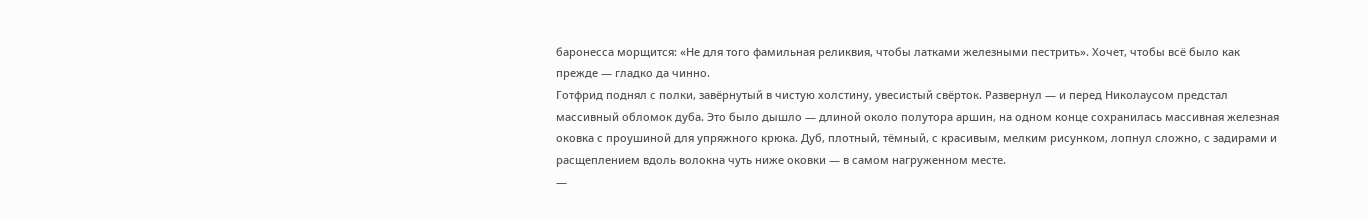баронесса морщится: «Не для того фамильная реликвия, чтобы латками железными пестрить». Хочет, чтобы всё было как прежде — гладко да чинно.
Готфрид поднял с полки, завёрнутый в чистую холстину, увесистый свёрток. Развернул — и перед Николаусом предстал массивный обломок дуба. Это было дышло — длиной около полутора аршин, на одном конце сохранилась массивная железная оковка с проушиной для упряжного крюка. Дуб, плотный, тёмный, с красивым, мелким рисунком, лопнул сложно, с задирами и расщеплением вдоль волокна чуть ниже оковки — в самом нагруженном месте.
—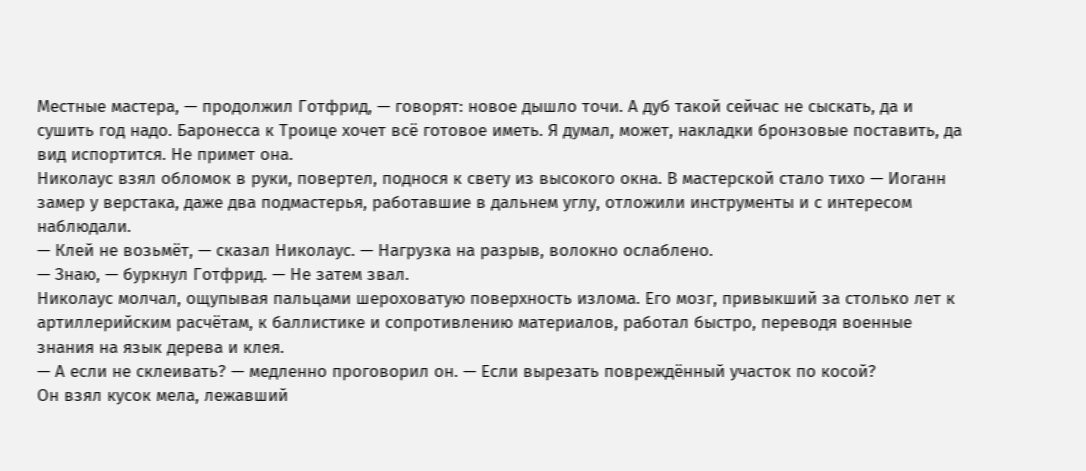Местные мастера, — продолжил Готфрид, — говорят: новое дышло точи. А дуб такой сейчас не сыскать, да и сушить год надо. Баронесса к Троице хочет всё готовое иметь. Я думал, может, накладки бронзовые поставить, да вид испортится. Не примет она.
Николаус взял обломок в руки, повертел, поднося к свету из высокого окна. В мастерской стало тихо — Иоганн замер у верстака, даже два подмастерья, работавшие в дальнем углу, отложили инструменты и с интересом наблюдали.
— Клей не возьмёт, — сказал Николаус. — Нагрузка на разрыв, волокно ослаблено.
— Знаю, — буркнул Готфрид. — Не затем звал.
Николаус молчал, ощупывая пальцами шероховатую поверхность излома. Его мозг, привыкший за столько лет к артиллерийским расчётам, к баллистике и сопротивлению материалов, работал быстро, переводя военные знания на язык дерева и клея.
— А если не склеивать? — медленно проговорил он. — Если вырезать повреждённый участок по косой?
Он взял кусок мела, лежавший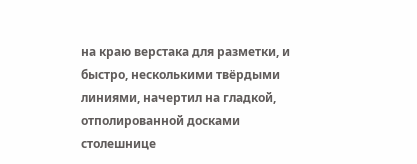на краю верстака для разметки, и быстро, несколькими твёрдыми линиями, начертил на гладкой, отполированной досками столешнице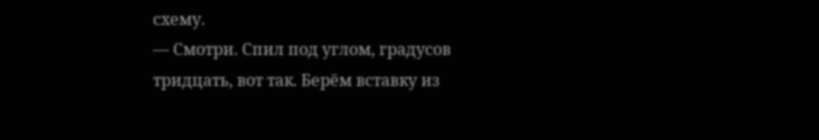схему.
— Смотри. Спил под углом, градусов тридцать, вот так. Берём вставку из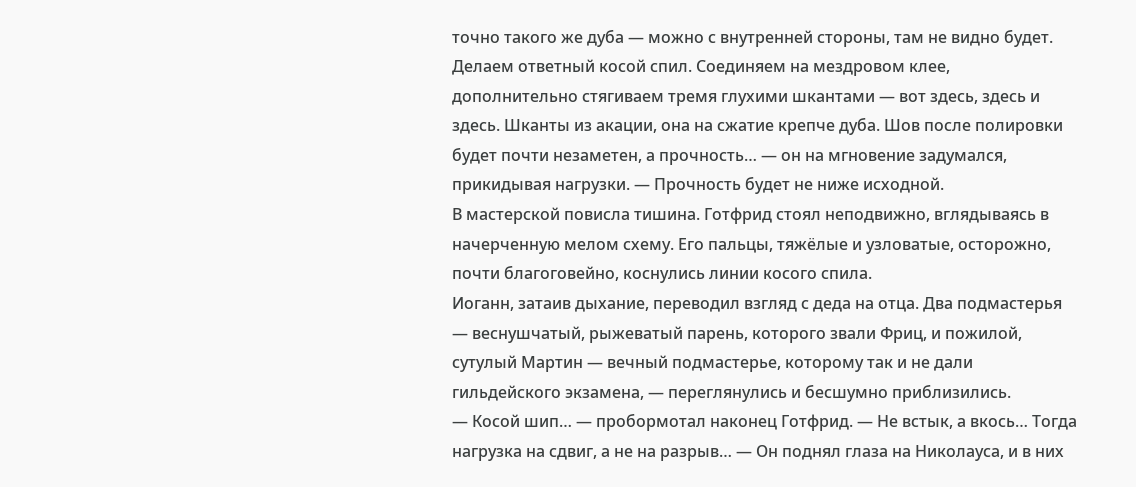точно такого же дуба — можно с внутренней стороны, там не видно будет. Делаем ответный косой спил. Соединяем на мездровом клее, дополнительно стягиваем тремя глухими шкантами — вот здесь, здесь и здесь. Шканты из акации, она на сжатие крепче дуба. Шов после полировки будет почти незаметен, а прочность… — он на мгновение задумался, прикидывая нагрузки. — Прочность будет не ниже исходной.
В мастерской повисла тишина. Готфрид стоял неподвижно, вглядываясь в начерченную мелом схему. Его пальцы, тяжёлые и узловатые, осторожно, почти благоговейно, коснулись линии косого спила.
Иоганн, затаив дыхание, переводил взгляд с деда на отца. Два подмастерья — веснушчатый, рыжеватый парень, которого звали Фриц, и пожилой, сутулый Мартин — вечный подмастерье, которому так и не дали гильдейского экзамена, — переглянулись и бесшумно приблизились.
— Косой шип… — пробормотал наконец Готфрид. — Не встык, а вкось… Тогда нагрузка на сдвиг, а не на разрыв… — Он поднял глаза на Николауса, и в них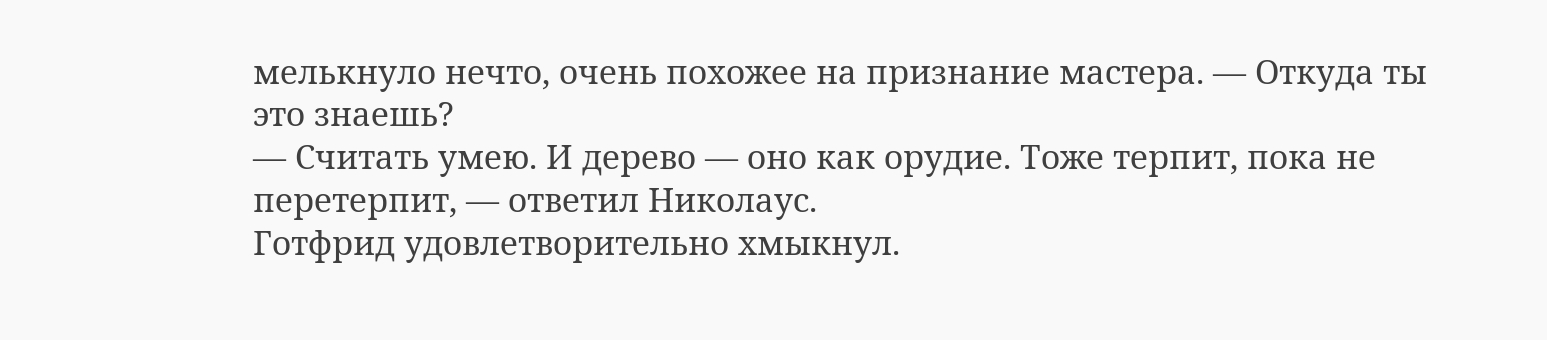мелькнуло нечто, очень похожее на признание мастера. — Откуда ты это знаешь?
— Считать умею. И дерево — оно как орудие. Тоже терпит, пока не перетерпит, — ответил Николаус.
Готфрид удовлетворительно хмыкнул.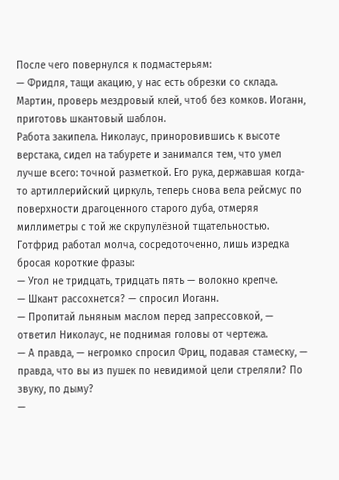После чего повернулся к подмастерьям:
— Фридля, тащи акацию, у нас есть обрезки со склада. Мартин, проверь мездровый клей, чтоб без комков. Иоганн, приготовь шкантовый шаблон.
Работа закипела. Николаус, приноровившись к высоте верстака, сидел на табурете и занимался тем, что умел лучше всего: точной разметкой. Его рука, державшая когда-то артиллерийский циркуль, теперь снова вела рейсмус по поверхности драгоценного старого дуба, отмеряя миллиметры с той же скрупулёзной тщательностью.
Готфрид работал молча, сосредоточенно, лишь изредка бросая короткие фразы:
— Угол не тридцать, тридцать пять — волокно крепче.
— Шкант рассохнется? — спросил Иоганн.
— Пропитай льняным маслом перед запрессовкой, — ответил Николаус, не поднимая головы от чертежа.
— А правда, — негромко спросил Фриц, подавая стамеску, — правда, что вы из пушек по невидимой цели стреляли? По звуку, по дыму?
—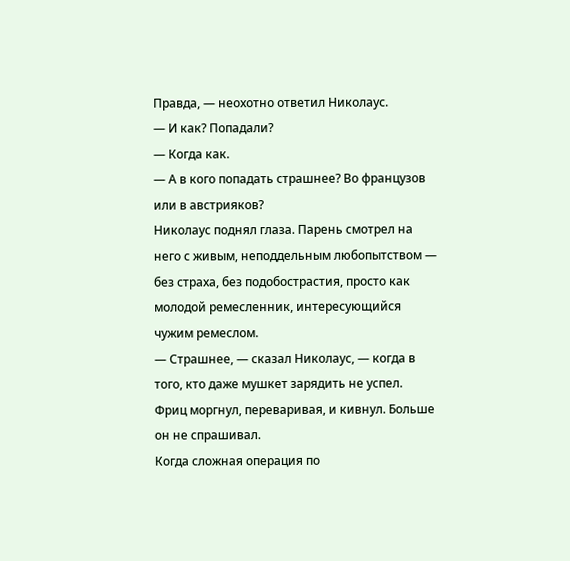Правда, — неохотно ответил Николаус.
— И как? Попадали?
— Когда как.
— А в кого попадать страшнее? Во французов или в австрияков?
Николаус поднял глаза. Парень смотрел на него с живым, неподдельным любопытством — без страха, без подобострастия, просто как молодой ремесленник, интересующийся чужим ремеслом.
— Страшнее, — сказал Николаус, — когда в того, кто даже мушкет зарядить не успел.
Фриц моргнул, переваривая, и кивнул. Больше он не спрашивал.
Когда сложная операция по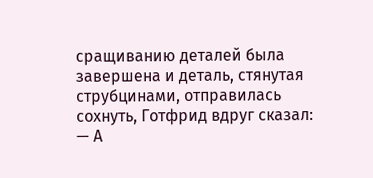сращиванию деталей была завершена и деталь, стянутая струбцинами, отправилась сохнуть, Готфрид вдруг сказал:
— А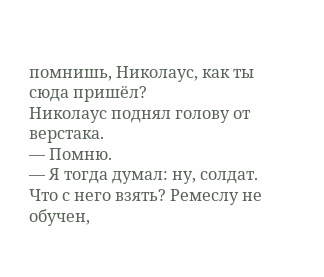помнишь, Николаус, как ты сюда пришёл?
Николаус поднял голову от верстака.
— Помню.
— Я тогда думал: ну, солдат. Что с него взять? Ремеслу не обучен,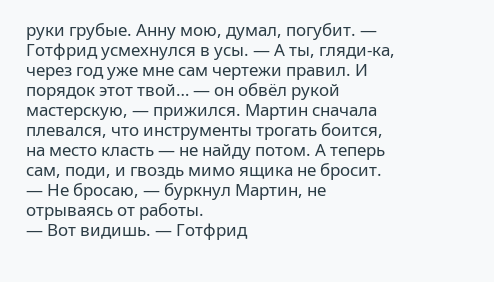руки грубые. Анну мою, думал, погубит. — Готфрид усмехнулся в усы. — А ты, гляди-ка, через год уже мне сам чертежи правил. И порядок этот твой… — он обвёл рукой мастерскую, — прижился. Мартин сначала плевался, что инструменты трогать боится, на место класть — не найду потом. А теперь сам, поди, и гвоздь мимо ящика не бросит.
— Не бросаю, — буркнул Мартин, не отрываясь от работы.
— Вот видишь. — Готфрид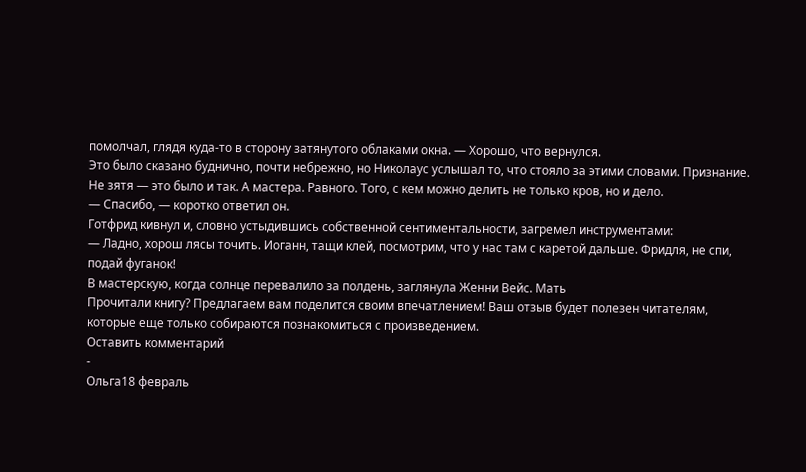помолчал, глядя куда-то в сторону затянутого облаками окна. — Хорошо, что вернулся.
Это было сказано буднично, почти небрежно, но Николаус услышал то, что стояло за этими словами. Признание. Не зятя — это было и так. А мастера. Равного. Того, с кем можно делить не только кров, но и дело.
— Спасибо, — коротко ответил он.
Готфрид кивнул и, словно устыдившись собственной сентиментальности, загремел инструментами:
— Ладно, хорош лясы точить. Иоганн, тащи клей, посмотрим, что у нас там с каретой дальше. Фридля, не спи, подай фуганок!
В мастерскую, когда солнце перевалило за полдень, заглянула Женни Вейс. Мать
Прочитали книгу? Предлагаем вам поделится своим впечатлением! Ваш отзыв будет полезен читателям, которые еще только собираются познакомиться с произведением.
Оставить комментарий
-
Ольга18 февраль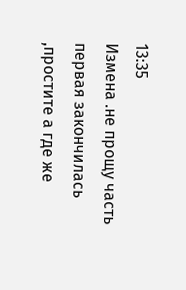13:35
Измена .не прощу часть первая закончилась ,простите а где же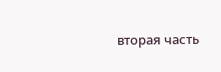вторая часть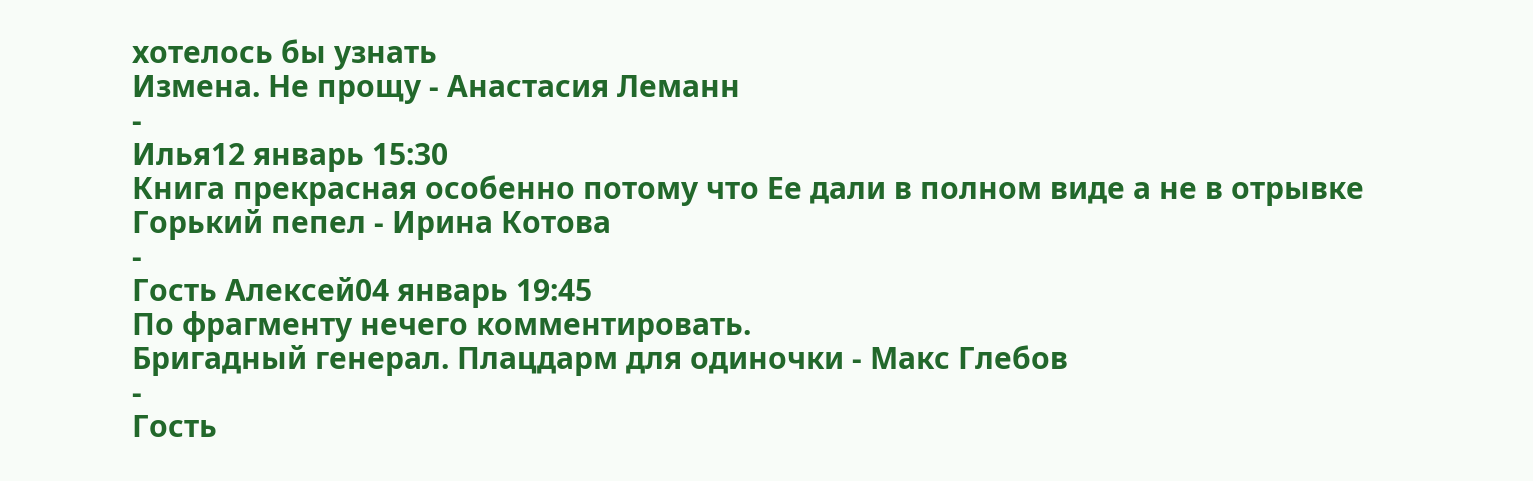хотелось бы узнать
Измена. Не прощу - Анастасия Леманн
-
Илья12 январь 15:30
Книга прекрасная особенно потому что Ее дали в полном виде а не в отрывке
Горький пепел - Ирина Котова
-
Гость Алексей04 январь 19:45
По фрагменту нечего комментировать.
Бригадный генерал. Плацдарм для одиночки - Макс Глебов
-
Гость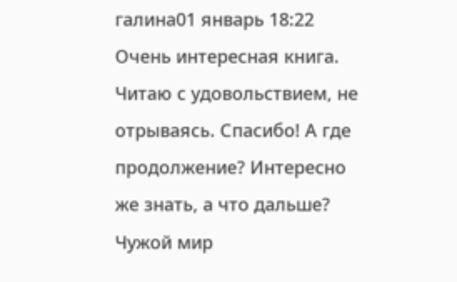галина01 январь 18:22
Очень интересная книга. Читаю с удовольствием, не отрываясь. Спасибо! А где продолжение? Интересно же знать, а что дальше?
Чужой мир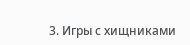3. Игры с хищниками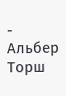- Альбер Торш